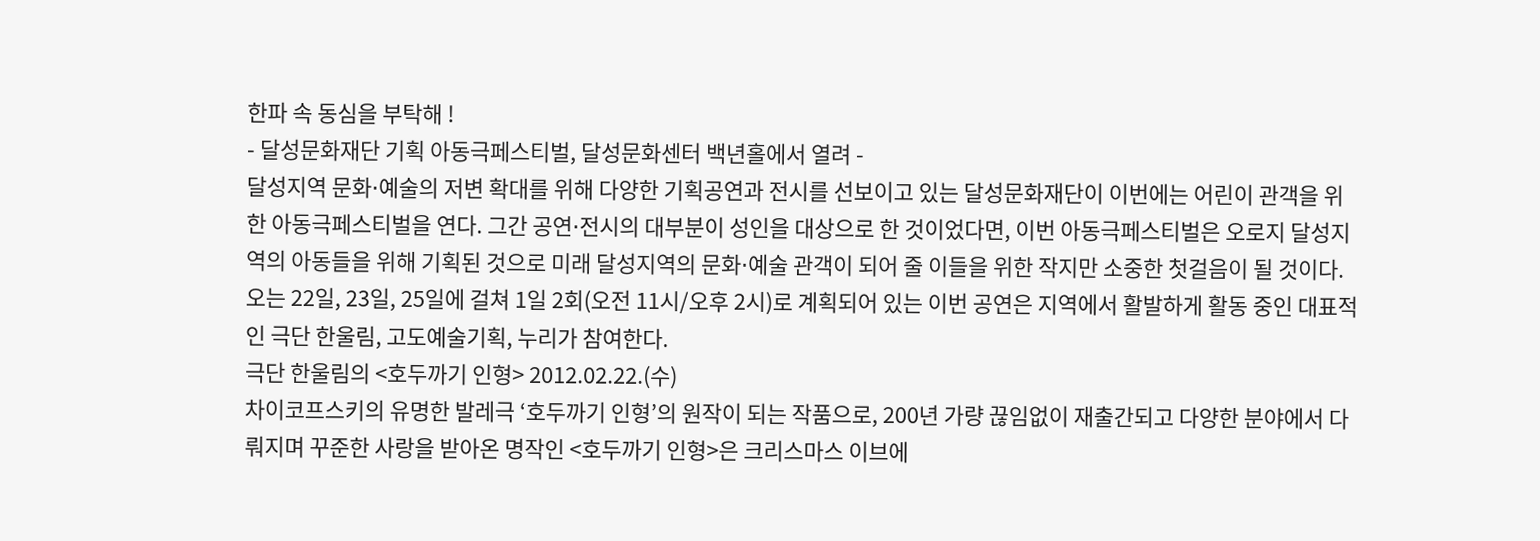한파 속 동심을 부탁해 !
- 달성문화재단 기획 아동극페스티벌, 달성문화센터 백년홀에서 열려 -
달성지역 문화⋅예술의 저변 확대를 위해 다양한 기획공연과 전시를 선보이고 있는 달성문화재단이 이번에는 어린이 관객을 위한 아동극페스티벌을 연다. 그간 공연⋅전시의 대부분이 성인을 대상으로 한 것이었다면, 이번 아동극페스티벌은 오로지 달성지역의 아동들을 위해 기획된 것으로 미래 달성지역의 문화⋅예술 관객이 되어 줄 이들을 위한 작지만 소중한 첫걸음이 될 것이다.
오는 22일, 23일, 25일에 걸쳐 1일 2회(오전 11시/오후 2시)로 계획되어 있는 이번 공연은 지역에서 활발하게 활동 중인 대표적인 극단 한울림, 고도예술기획, 누리가 참여한다.
극단 한울림의 <호두까기 인형> 2012.02.22.(수)
차이코프스키의 유명한 발레극 ‘호두까기 인형’의 원작이 되는 작품으로, 200년 가량 끊임없이 재출간되고 다양한 분야에서 다뤄지며 꾸준한 사랑을 받아온 명작인 <호두까기 인형>은 크리스마스 이브에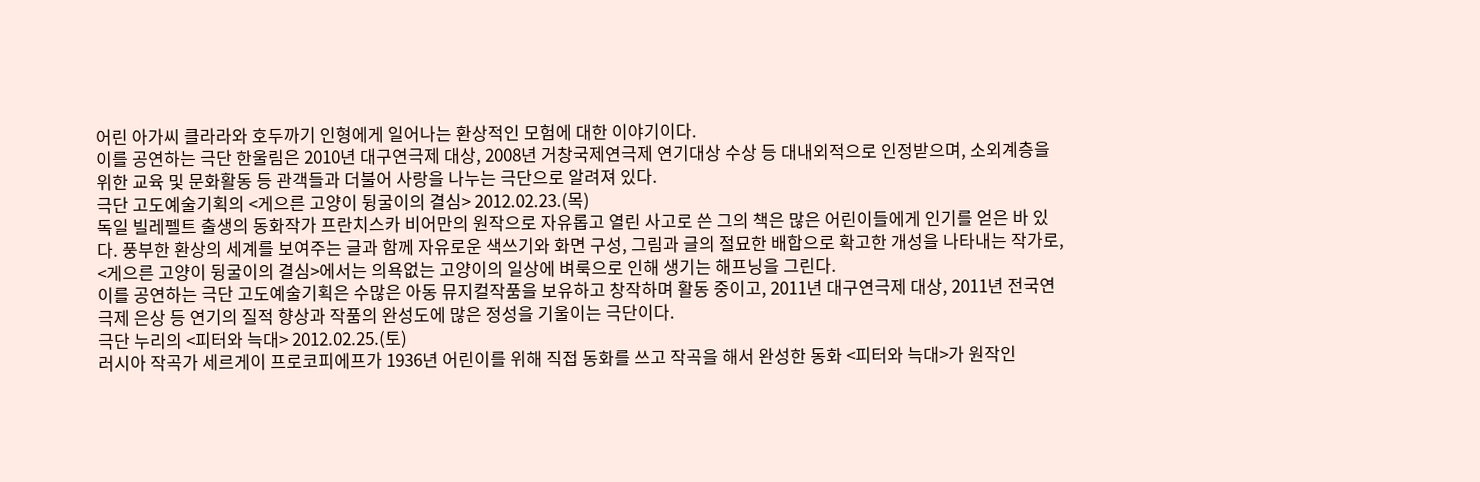어린 아가씨 클라라와 호두까기 인형에게 일어나는 환상적인 모험에 대한 이야기이다.
이를 공연하는 극단 한울림은 2010년 대구연극제 대상, 2008년 거창국제연극제 연기대상 수상 등 대내외적으로 인정받으며, 소외계층을 위한 교육 및 문화활동 등 관객들과 더불어 사랑을 나누는 극단으로 알려져 있다.
극단 고도예술기획의 <게으른 고양이 뒹굴이의 결심> 2012.02.23.(목)
독일 빌레펠트 출생의 동화작가 프란치스카 비어만의 원작으로 자유롭고 열린 사고로 쓴 그의 책은 많은 어린이들에게 인기를 얻은 바 있다. 풍부한 환상의 세계를 보여주는 글과 함께 자유로운 색쓰기와 화면 구성, 그림과 글의 절묘한 배합으로 확고한 개성을 나타내는 작가로, <게으른 고양이 뒹굴이의 결심>에서는 의욕없는 고양이의 일상에 벼룩으로 인해 생기는 해프닝을 그린다.
이를 공연하는 극단 고도예술기획은 수많은 아동 뮤지컬작품을 보유하고 창작하며 활동 중이고, 2011년 대구연극제 대상, 2011년 전국연극제 은상 등 연기의 질적 향상과 작품의 완성도에 많은 정성을 기울이는 극단이다.
극단 누리의 <피터와 늑대> 2012.02.25.(토)
러시아 작곡가 세르게이 프로코피에프가 1936년 어린이를 위해 직접 동화를 쓰고 작곡을 해서 완성한 동화 <피터와 늑대>가 원작인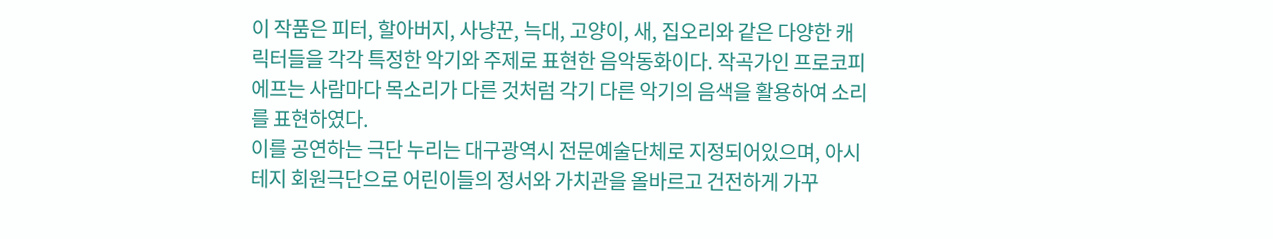이 작품은 피터, 할아버지, 사냥꾼, 늑대, 고양이, 새, 집오리와 같은 다양한 캐릭터들을 각각 특정한 악기와 주제로 표현한 음악동화이다. 작곡가인 프로코피에프는 사람마다 목소리가 다른 것처럼 각기 다른 악기의 음색을 활용하여 소리를 표현하였다.
이를 공연하는 극단 누리는 대구광역시 전문예술단체로 지정되어있으며, 아시테지 회원극단으로 어린이들의 정서와 가치관을 올바르고 건전하게 가꾸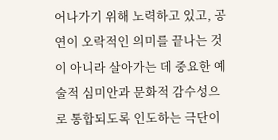어나가기 위해 노력하고 있고, 공연이 오락적인 의미를 끝나는 것이 아니라 살아가는 데 중요한 예술적 심미안과 문화적 감수성으로 통합되도록 인도하는 극단이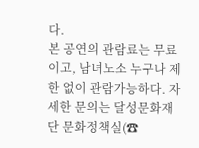다.
본 공연의 관람료는 무료이고, 남녀노소 누구나 제한 없이 관람가능하다. 자세한 문의는 달성문화재단 문화정책실(☎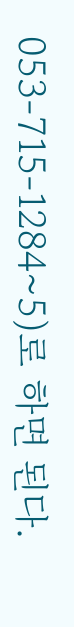053-715-1284~5)로 하면 된다.